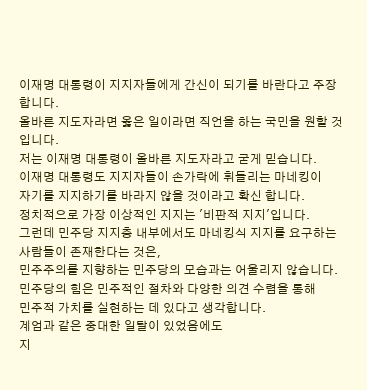이재명 대통령이 지지자들에게 간신이 되기를 바란다고 주장 합니다.
올바른 지도자라면 옳은 일이라면 직언을 하는 국민을 원할 것입니다.
저는 이재명 대통령이 올바른 지도자라고 굳게 믿습니다.
이재명 대통령도 지지자들이 손가락에 휘들리는 마네킹이
자기를 지지하기를 바라지 않을 것이라고 확신 합니다.
정치적으로 가장 이상적인 지지는 '비판적 지지'입니다.
그런데 민주당 지지층 내부에서도 마네킹식 지지를 요구하는 사람들이 존재한다는 것은,
민주주의를 지향하는 민주당의 모습과는 어울리지 않습니다.
민주당의 힘은 민주적인 절차와 다양한 의견 수렴을 통해
민주적 가치를 실현하는 데 있다고 생각합니다.
계엄과 같은 중대한 일탈이 있었음에도
지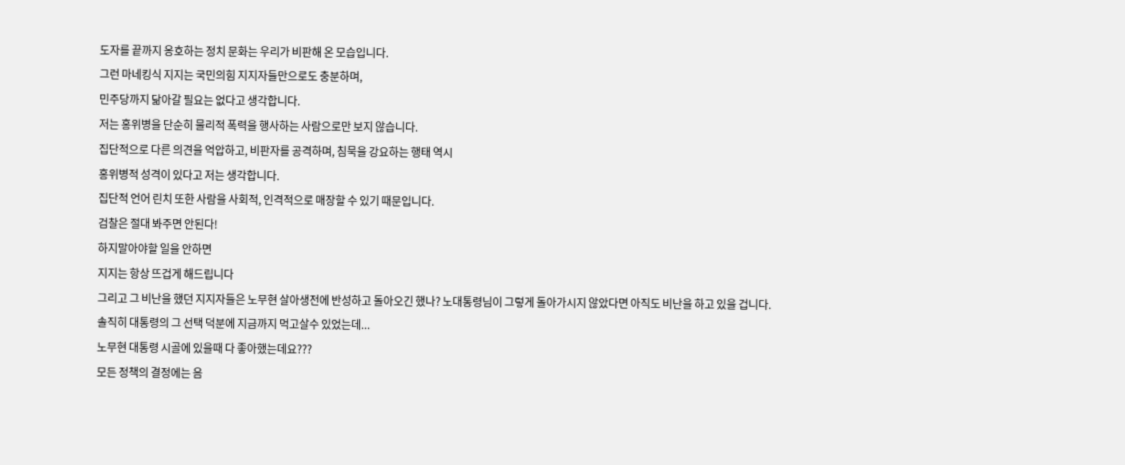도자를 끝까지 옹호하는 정치 문화는 우리가 비판해 온 모습입니다.
그런 마네킹식 지지는 국민의힘 지지자들만으로도 충분하며,
민주당까지 닮아갈 필요는 없다고 생각합니다.
저는 홍위병을 단순히 물리적 폭력을 행사하는 사람으로만 보지 않습니다.
집단적으로 다른 의견을 억압하고, 비판자를 공격하며, 침묵을 강요하는 행태 역시
홍위병적 성격이 있다고 저는 생각합니다.
집단적 언어 린치 또한 사람을 사회적, 인격적으로 매장할 수 있기 때문입니다.
검찰은 절대 봐주면 안된다!
하지말아야할 일을 안하면
지지는 항상 뜨겁게 해드립니다
그리고 그 비난을 했던 지지자들은 노무현 살아생전에 반성하고 돌아오긴 했나? 노대통령님이 그렇게 돌아가시지 않았다면 아직도 비난을 하고 있을 겁니다.
솔직히 대통령의 그 선택 덕분에 지금까지 먹고살수 있었는데...
노무현 대통령 시골에 있을때 다 좋아했는데요???
모든 정책의 결정에는 음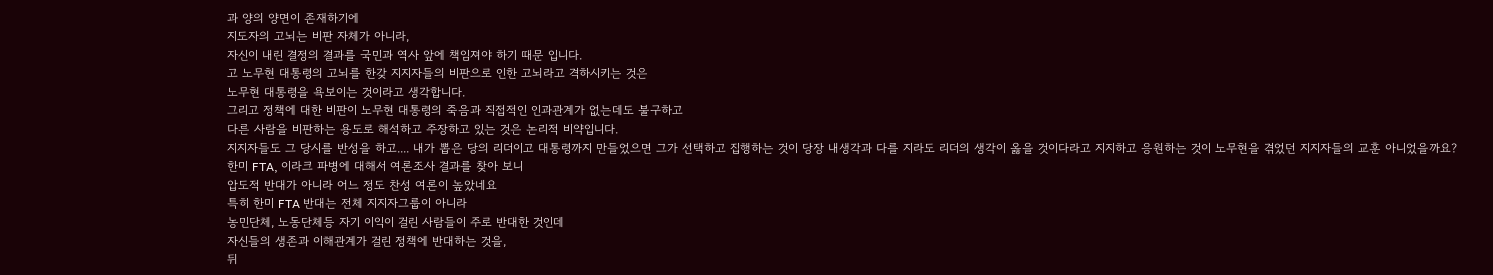과 양의 양면이 존재하기에
지도자의 고뇌는 비판 자체가 아니라,
자신이 내린 결정의 결과를 국민과 역사 앞에 책임져야 하기 때문 입니다.
고 노무현 대통령의 고뇌를 한갖 지지자들의 비판으로 인한 고뇌라고 격하시키는 것은
노무현 대통령을 욕보이는 것이라고 생각합니다.
그리고 정책에 대한 비판이 노무현 대통령의 죽음과 직접적인 인과관계가 없는데도 불구하고
다른 사람을 비판하는 용도로 해석하고 주장하고 있는 것은 논리적 비약입니다.
지지자들도 그 당시를 반성을 하고.... 내가 뽑은 당의 리더이고 대통령까지 만들었으면 그가 선택하고 집행하는 것이 당장 내생각과 다를 지라도 리더의 생각이 옳을 것이다라고 지지하고 응원하는 것이 노무현을 겪었던 지지자들의 교훈 아니었을까요?
한미 FTA, 이라크 파병에 대해서 여론조사 결과를 찾아 보니
압도적 반대가 아니라 어느 정도 찬성 여론이 높았네요
특히 한미 FTA 반대는 전체 지지자그룹이 아니라
농민단체, 노동단체등 자기 이익이 걸린 사람들이 주로 반대한 것인데
자신들의 생존과 이해관계가 걸린 정책에 반대하는 것을,
뒤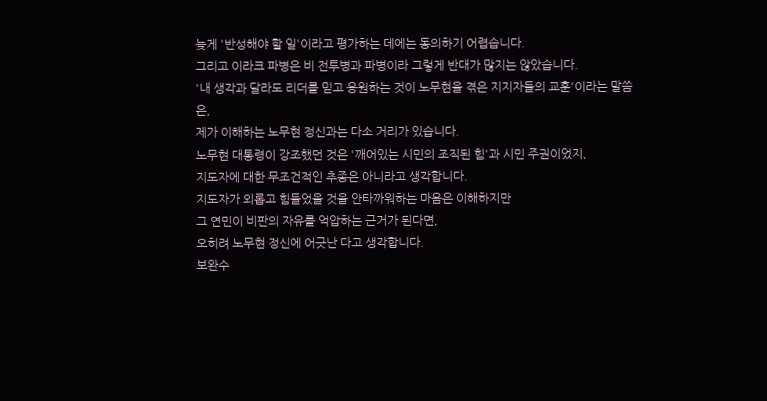늦게 '반성해야 할 일'이라고 평가하는 데에는 동의하기 어렵습니다.
그리고 이라크 파병은 비 전투병과 파병이라 그렇게 반대가 많지는 않았습니다.
'내 생각과 달라도 리더를 믿고 응원하는 것이 노무현을 겪은 지지자들의 교훈'이라는 말씀은,
제가 이해하는 노무현 정신과는 다소 거리가 있습니다.
노무현 대통령이 강조했던 것은 '깨어있는 시민의 조직된 힘'과 시민 주권이었지,
지도자에 대한 무조건적인 추종은 아니라고 생각합니다.
지도자가 외롭고 힘들었을 것을 안타까워하는 마음은 이해하지만
그 연민이 비판의 자유를 억압하는 근거가 된다면,
오히려 노무현 정신에 어긋난 다고 생각합니다.
보완수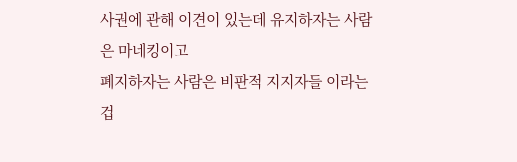사권에 관해 이견이 있는데 유지하자는 사람은 마네킹이고
폐지하자는 사람은 비판적 지지자들 이라는 겁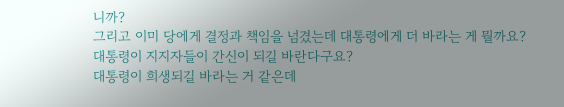니까?
그리고 이미 당에게 결정과 책임을 넘겼는데 대통령에게 더 바라는 게 뭘까요?
대통령이 지지자들이 간신이 되길 바란다구요?
대통령이 희생되길 바라는 거 같은데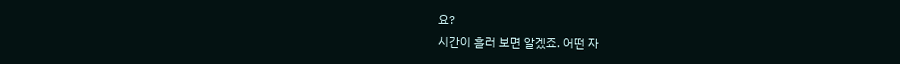요?
시간이 흘러 보면 알겠죠. 어떤 자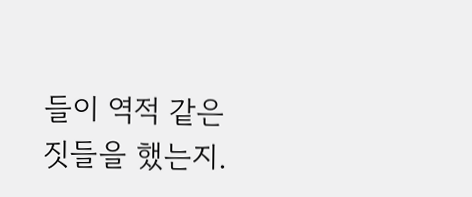들이 역적 같은 짓들을 했는지.